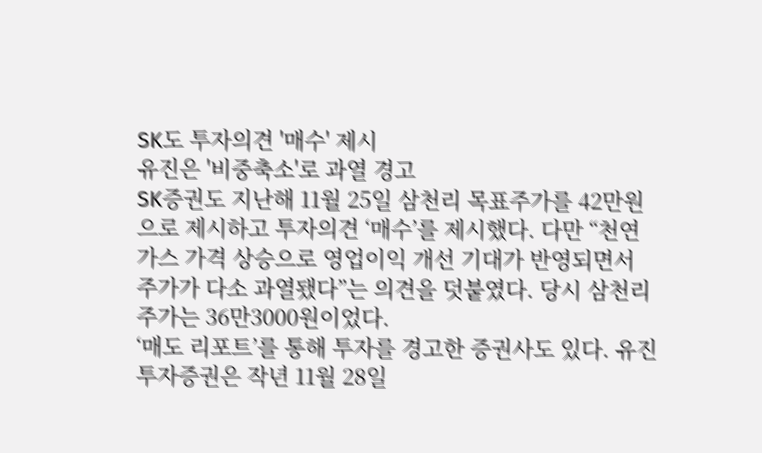SK도 투자의견 '매수' 제시
유진은 '비중축소'로 과열 경고
SK증권도 지난해 11월 25일 삼천리 목표주가를 42만원으로 제시하고 투자의견 ‘매수’를 제시했다. 다만 “천연가스 가격 상승으로 영업이익 개선 기대가 반영되면서 주가가 다소 과열됐다”는 의견을 덧붙였다. 당시 삼천리 주가는 36만3000원이었다.
‘매도 리포트’를 통해 투자를 경고한 증권사도 있다. 유진투자증권은 작년 11월 28일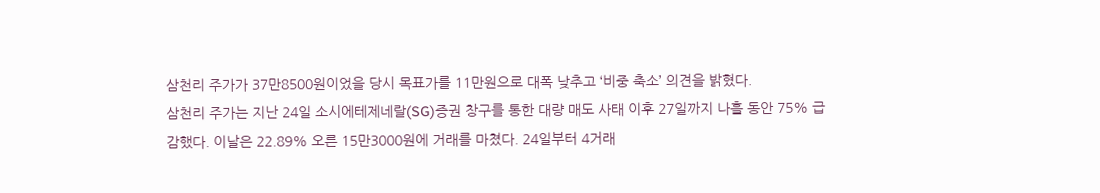삼천리 주가가 37만8500원이었을 당시 목표가를 11만원으로 대폭 낮추고 ‘비중 축소’ 의견을 밝혔다.
삼천리 주가는 지난 24일 소시에테제네랄(SG)증권 창구를 통한 대량 매도 사태 이후 27일까지 나흘 동안 75% 급감했다. 이날은 22.89% 오른 15만3000원에 거래를 마쳤다. 24일부터 4거래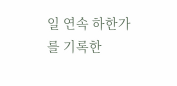일 연속 하한가를 기록한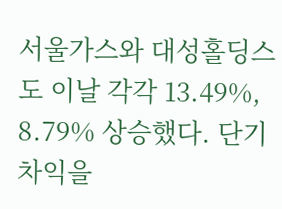서울가스와 대성홀딩스도 이날 각각 13.49%, 8.79% 상승했다. 단기 차익을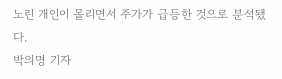노린 개인이 몰리면서 주가가 급등한 것으로 분석됐다.
박의명 기자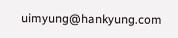uimyung@hankyung.com